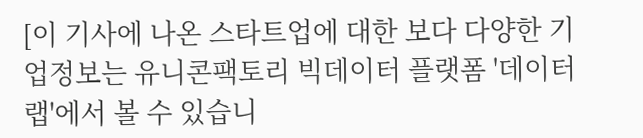[이 기사에 나온 스타트업에 대한 보다 다양한 기업정보는 유니콘팩토리 빅데이터 플랫폼 '데이터랩'에서 볼 수 있습니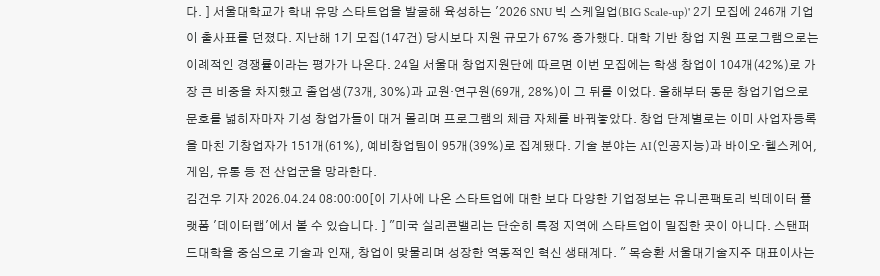다. ] 서울대학교가 학내 유망 스타트업을 발굴해 육성하는 '2026 SNU 빅 스케일업(BIG Scale-up)' 2기 모집에 246개 기업이 출사표를 던졌다. 지난해 1기 모집(147건) 당시보다 지원 규모가 67% 증가했다. 대학 기반 창업 지원 프로그램으로는 이례적인 경쟁률이라는 평가가 나온다. 24일 서울대 창업지원단에 따르면 이번 모집에는 학생 창업이 104개(42%)로 가장 큰 비중을 차지했고 졸업생(73개, 30%)과 교원·연구원(69개, 28%)이 그 뒤를 이었다. 올해부터 동문 창업기업으로 문호를 넓히자마자 기성 창업가들이 대거 몰리며 프로그램의 체급 자체를 바꿔놓았다. 창업 단계별로는 이미 사업자등록을 마친 기창업자가 151개(61%), 예비창업팀이 95개(39%)로 집계됐다. 기술 분야는 AI(인공지능)과 바이오·헬스케어, 게임, 유통 등 전 산업군을 망라한다.
김건우 기자 2026.04.24 08:00:00[이 기사에 나온 스타트업에 대한 보다 다양한 기업정보는 유니콘팩토리 빅데이터 플랫폼 '데이터랩'에서 볼 수 있습니다. ] "미국 실리콘밸리는 단순히 특정 지역에 스타트업이 밀집한 곳이 아니다. 스탠퍼드대학을 중심으로 기술과 인재, 창업이 맞물리며 성장한 역동적인 혁신 생태계다. " 목승환 서울대기술지주 대표이사는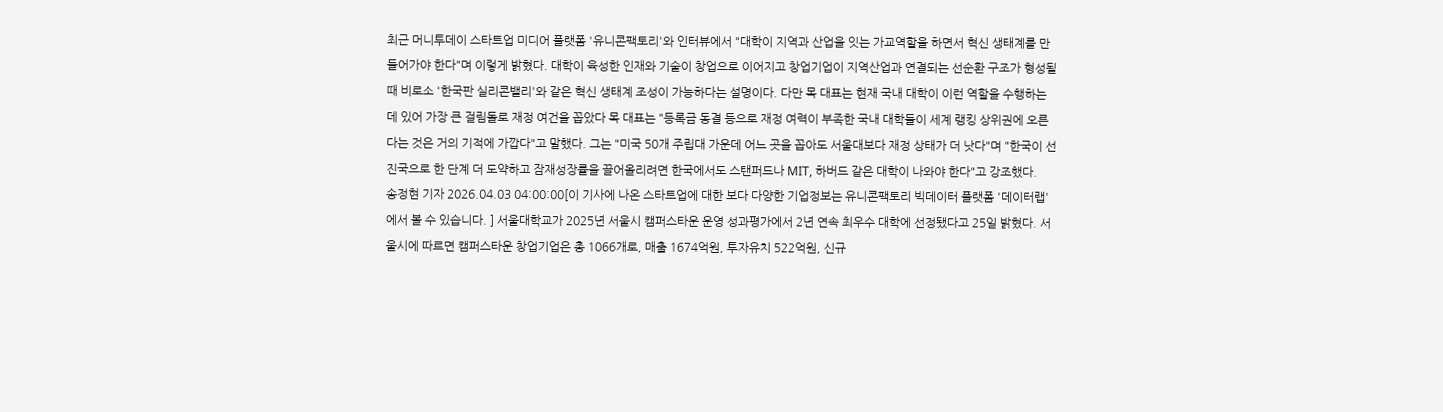최근 머니투데이 스타트업 미디어 플랫폼 '유니콘팩토리'와 인터뷰에서 "대학이 지역과 산업을 잇는 가교역할을 하면서 혁신 생태계를 만들어가야 한다"며 이렇게 밝혔다. 대학이 육성한 인재와 기술이 창업으로 이어지고 창업기업이 지역산업과 연결되는 선순환 구조가 형성될 때 비로소 '한국판 실리콘밸리'와 같은 혁신 생태계 조성이 가능하다는 설명이다. 다만 목 대표는 현재 국내 대학이 이런 역할을 수행하는 데 있어 가장 큰 걸림돌로 재정 여건을 꼽았다 목 대표는 "등록금 동결 등으로 재정 여력이 부족한 국내 대학들이 세계 랭킹 상위권에 오른다는 것은 거의 기적에 가깝다"고 말했다. 그는 "미국 50개 주립대 가운데 어느 곳을 꼽아도 서울대보다 재정 상태가 더 낫다"며 "한국이 선진국으로 한 단계 더 도약하고 잠재성장률을 끌어올리려면 한국에서도 스탠퍼드나 MIT, 하버드 같은 대학이 나와야 한다"고 강조했다.
송정현 기자 2026.04.03 04:00:00[이 기사에 나온 스타트업에 대한 보다 다양한 기업정보는 유니콘팩토리 빅데이터 플랫폼 '데이터랩'에서 볼 수 있습니다. ] 서울대학교가 2025년 서울시 캠퍼스타운 운영 성과평가에서 2년 연속 최우수 대학에 선정됐다고 25일 밝혔다. 서울시에 따르면 캠퍼스타운 창업기업은 총 1066개로, 매출 1674억원, 투자유치 522억원, 신규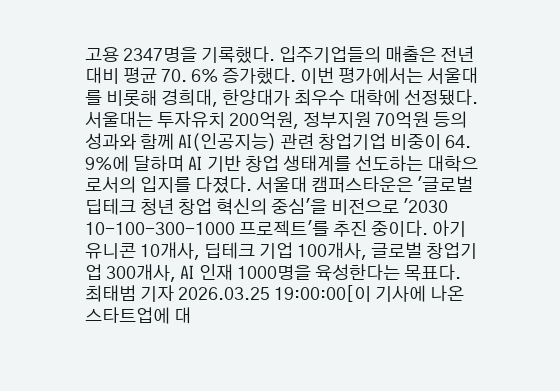고용 2347명을 기록했다. 입주기업들의 매출은 전년 대비 평균 70. 6% 증가했다. 이번 평가에서는 서울대를 비롯해 경희대, 한양대가 최우수 대학에 선정됐다. 서울대는 투자유치 200억원, 정부지원 70억원 등의 성과와 함께 AI(인공지능) 관련 창업기업 비중이 64. 9%에 달하며 AI 기반 창업 생태계를 선도하는 대학으로서의 입지를 다졌다. 서울대 캠퍼스타운은 '글로벌 딥테크 청년 창업 혁신의 중심'을 비전으로 '2030 10-100-300-1000 프로젝트'를 추진 중이다. 아기유니콘 10개사, 딥테크 기업 100개사, 글로벌 창업기업 300개사, AI 인재 1000명을 육성한다는 목표다.
최태범 기자 2026.03.25 19:00:00[이 기사에 나온 스타트업에 대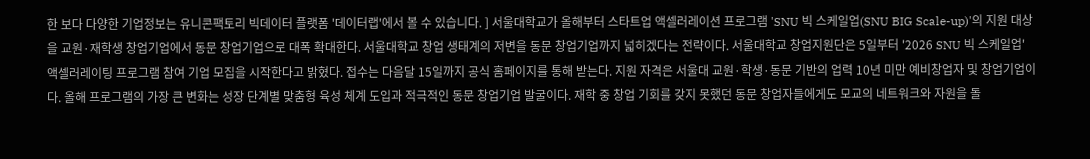한 보다 다양한 기업정보는 유니콘팩토리 빅데이터 플랫폼 '데이터랩'에서 볼 수 있습니다. ] 서울대학교가 올해부터 스타트업 액셀러레이션 프로그램 'SNU 빅 스케일업(SNU BIG Scale-up)'의 지원 대상을 교원·재학생 창업기업에서 동문 창업기업으로 대폭 확대한다. 서울대학교 창업 생태계의 저변을 동문 창업기업까지 넓히겠다는 전략이다. 서울대학교 창업지원단은 5일부터 '2026 SNU 빅 스케일업' 액셀러레이팅 프로그램 참여 기업 모집을 시작한다고 밝혔다. 접수는 다음달 15일까지 공식 홈페이지를 통해 받는다. 지원 자격은 서울대 교원·학생·동문 기반의 업력 10년 미만 예비창업자 및 창업기업이다. 올해 프로그램의 가장 큰 변화는 성장 단계별 맞춤형 육성 체계 도입과 적극적인 동문 창업기업 발굴이다. 재학 중 창업 기회를 갖지 못했던 동문 창업자들에게도 모교의 네트워크와 자원을 돌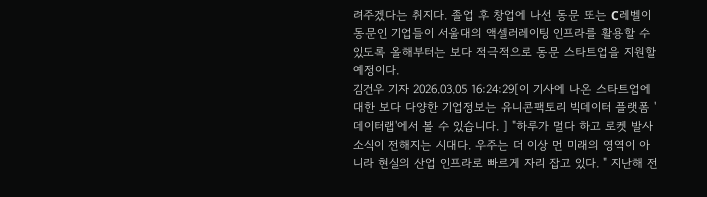려주겠다는 취지다. 졸업 후 창업에 나선 동문 또는 C레벨이 동문인 기업들이 서울대의 액셀러레이팅 인프라를 활용할 수 있도록 올해부터는 보다 적극적으로 동문 스타트업을 지원할 예정이다.
김건우 기자 2026.03.05 16:24:29[이 기사에 나온 스타트업에 대한 보다 다양한 기업정보는 유니콘팩토리 빅데이터 플랫폼 '데이터랩'에서 볼 수 있습니다. ] "하루가 멀다 하고 로켓 발사 소식이 전해지는 시대다. 우주는 더 이상 먼 미래의 영역이 아니라 현실의 산업 인프라로 빠르게 자리 잡고 있다. " 지난해 전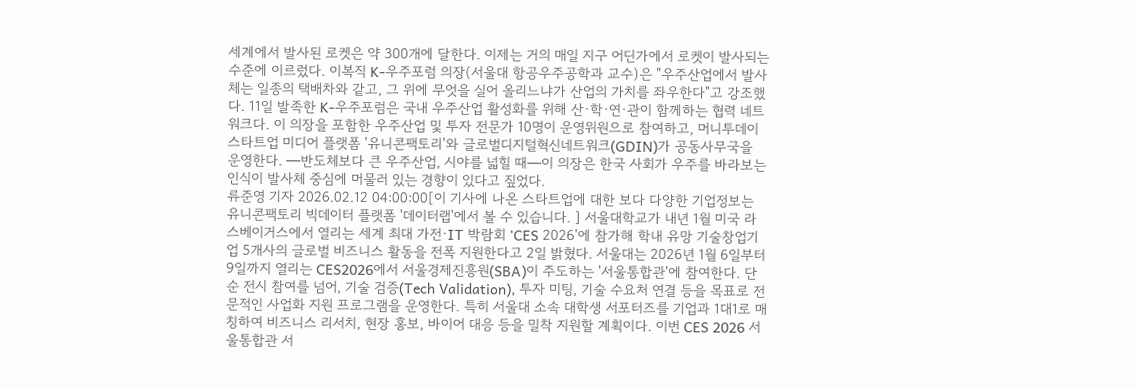세계에서 발사된 로켓은 약 300개에 달한다. 이제는 거의 매일 지구 어딘가에서 로켓이 발사되는 수준에 이르렀다. 이복직 K-우주포럼 의장(서울대 항공우주공학과 교수)은 "우주산업에서 발사체는 일종의 택배차와 같고, 그 위에 무엇을 실어 올리느냐가 산업의 가치를 좌우한다"고 강조했다. 11일 발족한 K-우주포럼은 국내 우주산업 활성화를 위해 산·학·연·관이 함께하는 협력 네트워크다. 이 의장을 포함한 우주산업 및 투자 전문가 10명이 운영위원으로 참여하고, 머니투데이 스타트업 미디어 플랫폼 '유니콘팩토리'와 글로벌디지털혁신네트워크(GDIN)가 공동사무국을 운영한다. ━반도체보다 큰 우주산업, 시야를 넓힐 때━이 의장은 한국 사회가 우주를 바라보는 인식이 발사체 중심에 머물러 있는 경향이 있다고 짚었다.
류준영 기자 2026.02.12 04:00:00[이 기사에 나온 스타트업에 대한 보다 다양한 기업정보는 유니콘팩토리 빅데이터 플랫폼 '데이터랩'에서 볼 수 있습니다. ] 서울대학교가 내년 1월 미국 라스베이거스에서 열리는 세계 최대 가전·IT 박람회 'CES 2026'에 참가해 학내 유망 기술창업기업 5개사의 글로벌 비즈니스 활동을 전폭 지원한다고 2일 밝혔다. 서울대는 2026년 1월 6일부터 9일까지 열리는 CES2026에서 서울경제진흥원(SBA)이 주도하는 '서울통합관'에 참여한다. 단순 전시 참여를 넘어, 기술 검증(Tech Validation), 투자 미팅, 기술 수요처 연결 등을 목표로 전문적인 사업화 지원 프로그램을 운영한다. 특히 서울대 소속 대학생 서포터즈를 기업과 1대1로 매칭하여 비즈니스 리서치, 현장 홍보, 바이어 대응 등을 밀착 지원할 계획이다. 이번 CES 2026 서울통합관 서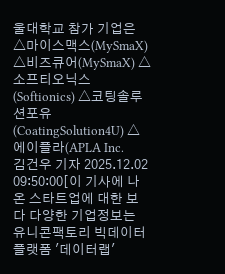울대학교 참가 기업은 △마이스맥스(MySmaX) △비즈큐어(MySmaX) △소프티오닉스(Softionics) △코팅솔루션포유(CoatingSolution4U) △에이플라(APLA Inc.
김건우 기자 2025.12.02 09:50:00[이 기사에 나온 스타트업에 대한 보다 다양한 기업정보는 유니콘팩토리 빅데이터 플랫폼 '데이터랩'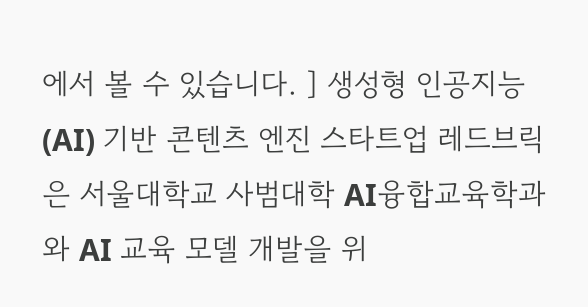에서 볼 수 있습니다. ] 생성형 인공지능(AI) 기반 콘텐츠 엔진 스타트업 레드브릭은 서울대학교 사범대학 AI융합교육학과와 AI 교육 모델 개발을 위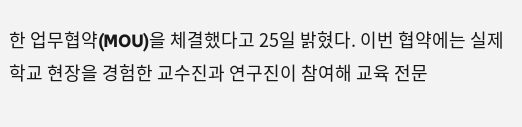한 업무협약(MOU)을 체결했다고 25일 밝혔다. 이번 협약에는 실제 학교 현장을 경험한 교수진과 연구진이 참여해 교육 전문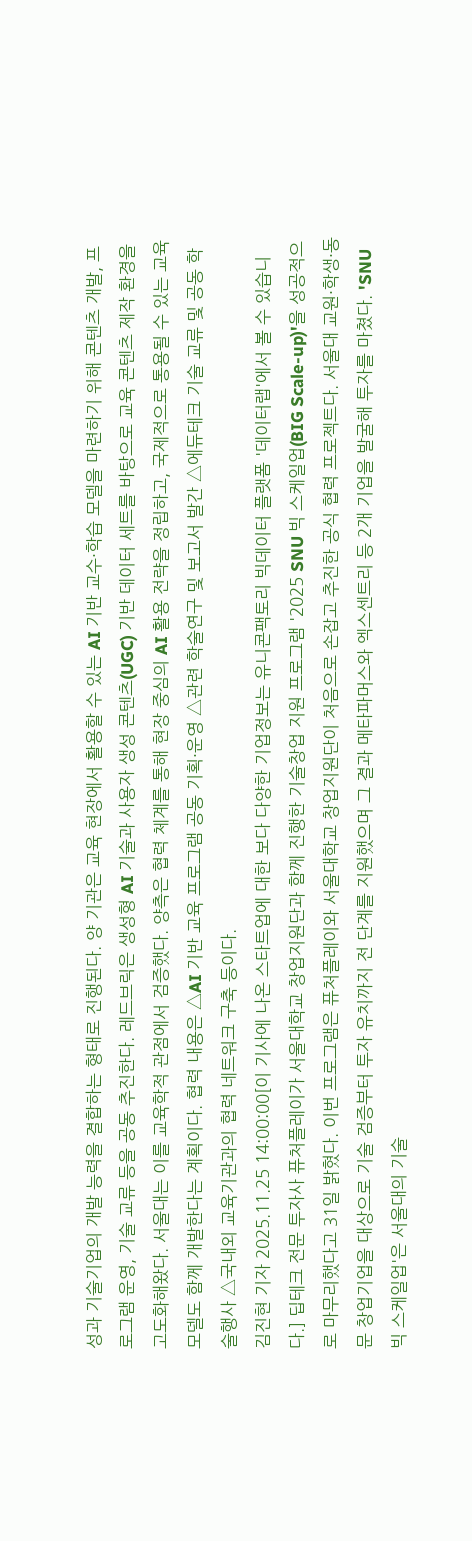성과 기술기업의 개발 능력을 결합하는 형태로 진행된다. 양 기관은 교육 현장에서 활용할 수 있는 AI 기반 교수·학습 모델을 마련하기 위해 콘텐츠 개발, 프로그램 운영, 기술 교류 등을 공동 추진한다. 레드브릭은 생성형 AI 기술과 사용자 생성 콘텐츠(UGC) 기반 데이터 세트를 바탕으로 교육 콘텐츠 제작 환경을 고도화해왔다. 서울대는 이를 교육학적 관점에서 검증했다. 양측은 협력 체계를 통해 현장 중심의 AI 활용 전략을 정립하고, 국제적으로 통용될 수 있는 교육 모델도 함께 개발한다는 계획이다. 협력 내용은 △AI 기반 교육 프로그램 공동 기획·운영 △관련 학술연구 및 보고서 발간 △에듀테크 기술 교류 및 공동 학술행사 △국내외 교육기관과의 협력 네트워크 구축 등이다.
김진현 기자 2025.11.25 14:00:00[이 기사에 나온 스타트업에 대한 보다 다양한 기업정보는 유니콘팩토리 빅데이터 플랫폼 '데이터랩'에서 볼 수 있습니다.] 딥테크 전문 투자사 퓨처플레이가 서울대학교 창업지원단과 함께 진행한 기술창업 지원 프로그램 '2025 SNU 빅 스케일업(BIG Scale-up)'을 성공적으로 마무리했다고 31일 밝혔다. 이번 프로그램은 퓨처플레이와 서울대학교 창업지원단이 처음으로 손잡고 추진한 공식 협력 프로젝트다. 서울대 교원·학생·동문 창업기업을 대상으로 기술 검증부터 투자 유치까지 전 단계를 지원했으며 그 결과 메타파머스와 엑스센트리 등 2개 기업을 발굴해 투자를 마쳤다. 'SNU 빅 스케일업'은 서울대의 기술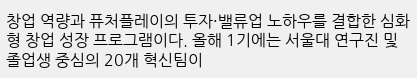창업 역량과 퓨처플레이의 투자·밸류업 노하우를 결합한 심화형 창업 성장 프로그램이다. 올해 1기에는 서울대 연구진 및 졸업생 중심의 20개 혁신팀이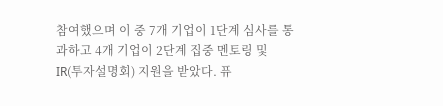참여했으며 이 중 7개 기업이 1단계 심사를 통과하고 4개 기업이 2단계 집중 멘토링 및 IR(투자설명회) 지원을 받았다. 퓨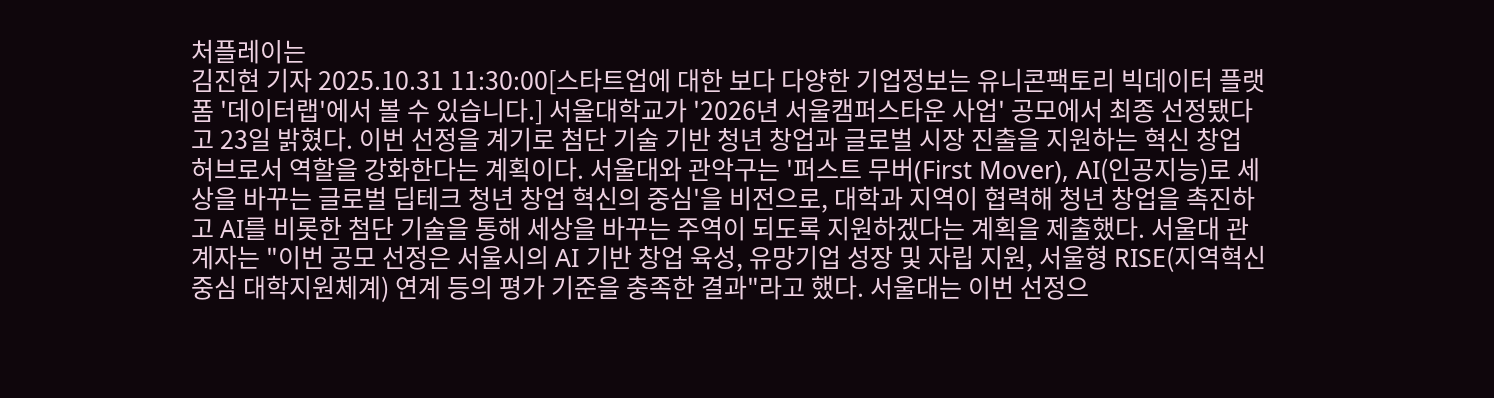처플레이는
김진현 기자 2025.10.31 11:30:00[스타트업에 대한 보다 다양한 기업정보는 유니콘팩토리 빅데이터 플랫폼 '데이터랩'에서 볼 수 있습니다.] 서울대학교가 '2026년 서울캠퍼스타운 사업' 공모에서 최종 선정됐다고 23일 밝혔다. 이번 선정을 계기로 첨단 기술 기반 청년 창업과 글로벌 시장 진출을 지원하는 혁신 창업 허브로서 역할을 강화한다는 계획이다. 서울대와 관악구는 '퍼스트 무버(First Mover), AI(인공지능)로 세상을 바꾸는 글로벌 딥테크 청년 창업 혁신의 중심'을 비전으로, 대학과 지역이 협력해 청년 창업을 촉진하고 AI를 비롯한 첨단 기술을 통해 세상을 바꾸는 주역이 되도록 지원하겠다는 계획을 제출했다. 서울대 관계자는 "이번 공모 선정은 서울시의 AI 기반 창업 육성, 유망기업 성장 및 자립 지원, 서울형 RISE(지역혁신중심 대학지원체계) 연계 등의 평가 기준을 충족한 결과"라고 했다. 서울대는 이번 선정으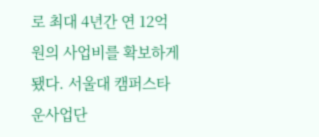로 최대 4년간 연 12억원의 사업비를 확보하게 됐다. 서울대 캠퍼스타운사업단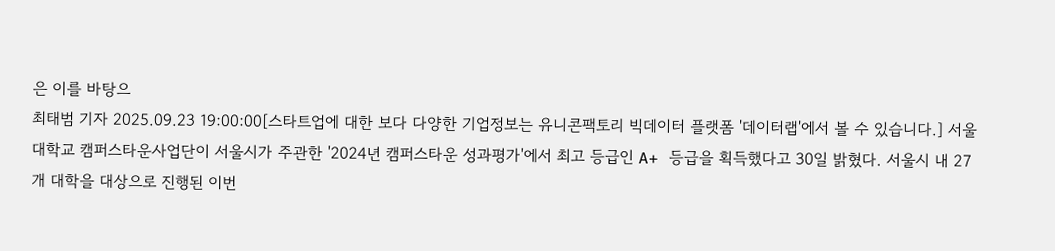은 이를 바탕으
최태범 기자 2025.09.23 19:00:00[스타트업에 대한 보다 다양한 기업정보는 유니콘팩토리 빅데이터 플랫폼 '데이터랩'에서 볼 수 있습니다.] 서울대학교 캠퍼스타운사업단이 서울시가 주관한 '2024년 캠퍼스타운 성과평가'에서 최고 등급인 A+ 등급을 획득했다고 30일 밝혔다. 서울시 내 27개 대학을 대상으로 진행된 이번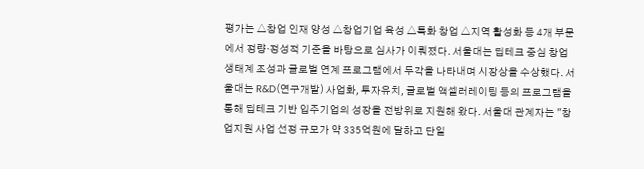평가는 △창업 인재 양성 △창업기업 육성 △특화 창업 △지역 활성화 등 4개 부문에서 정량·정성적 기준을 바탕으로 심사가 이뤄졌다. 서울대는 딥테크 중심 창업 생태계 조성과 글로벌 연계 프로그램에서 두각을 나타내며 시장상을 수상했다. 서울대는 R&D(연구개발) 사업화, 투자유치, 글로벌 액셀러레이팅 등의 프로그램을 통해 딥테크 기반 입주기업의 성장을 전방위로 지원해 왔다. 서울대 관계자는 "창업지원 사업 선정 규모가 약 335억원에 달하고 단일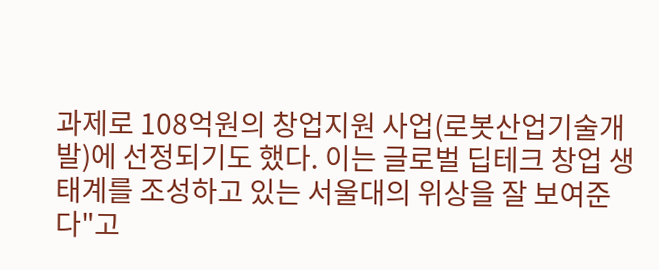과제로 108억원의 창업지원 사업(로봇산업기술개발)에 선정되기도 했다. 이는 글로벌 딥테크 창업 생태계를 조성하고 있는 서울대의 위상을 잘 보여준다"고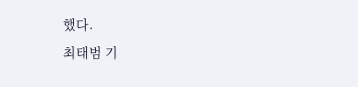했다.
최태범 기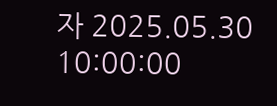자 2025.05.30 10:00:00